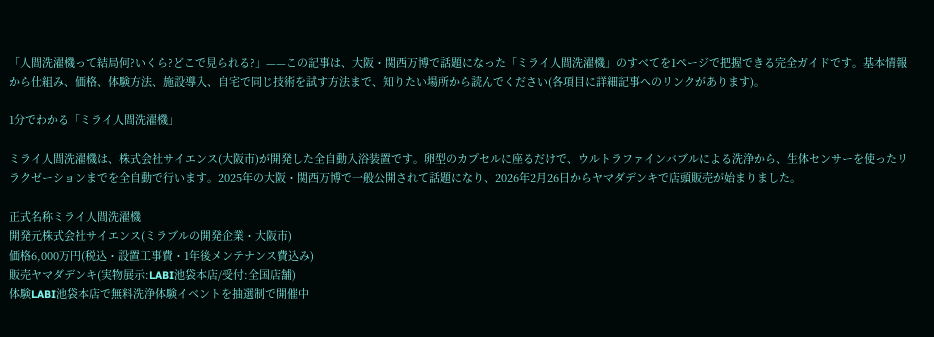「人間洗濯機って結局何?いくら?どこで見られる?」——この記事は、大阪・関西万博で話題になった「ミライ人間洗濯機」のすべてを1ページで把握できる完全ガイドです。基本情報から仕組み、価格、体験方法、施設導入、自宅で同じ技術を試す方法まで、知りたい場所から読んでください(各項目に詳細記事へのリンクがあります)。

1分でわかる「ミライ人間洗濯機」

ミライ人間洗濯機は、株式会社サイエンス(大阪市)が開発した全自動入浴装置です。卵型のカプセルに座るだけで、ウルトラファインバブルによる洗浄から、生体センサーを使ったリラクゼーションまでを全自動で行います。2025年の大阪・関西万博で一般公開されて話題になり、2026年2月26日からヤマダデンキで店頭販売が始まりました。

正式名称ミライ人間洗濯機
開発元株式会社サイエンス(ミラブルの開発企業・大阪市)
価格6,000万円(税込・設置工事費・1年後メンテナンス費込み)
販売ヤマダデンキ(実物展示:LABI池袋本店/受付:全国店舗)
体験LABI池袋本店で無料洗浄体験イベントを抽選制で開催中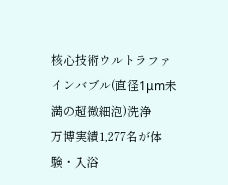核心技術ウルトラファインバブル(直径1μm未満の超微細泡)洗浄
万博実績1,277名が体験・入浴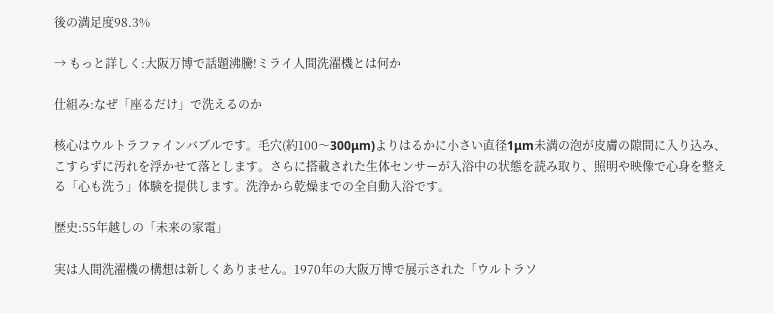後の満足度98.3%

→ もっと詳しく:大阪万博で話題沸騰!ミライ人間洗濯機とは何か

仕組み:なぜ「座るだけ」で洗えるのか

核心はウルトラファインバブルです。毛穴(約100〜300μm)よりはるかに小さい直径1μm未満の泡が皮膚の隙間に入り込み、こすらずに汚れを浮かせて落とします。さらに搭載された生体センサーが入浴中の状態を読み取り、照明や映像で心身を整える「心も洗う」体験を提供します。洗浄から乾燥までの全自動入浴です。

歴史:55年越しの「未来の家電」

実は人間洗濯機の構想は新しくありません。1970年の大阪万博で展示された「ウルトラソ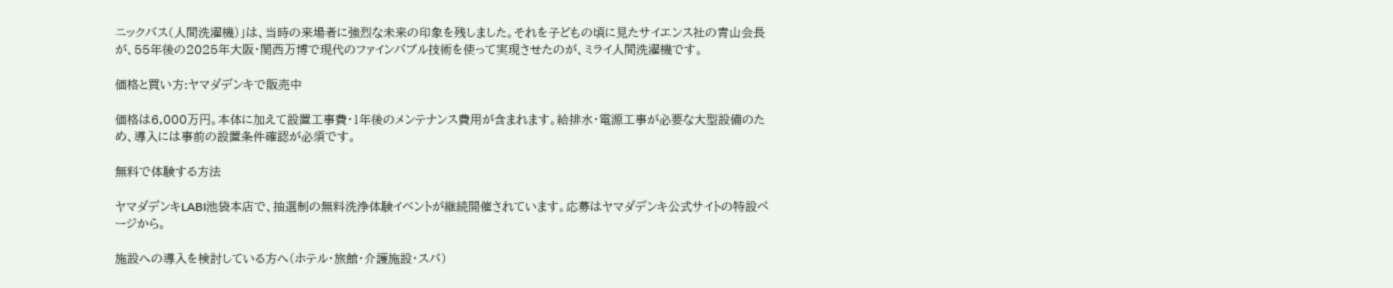ニックバス(人間洗濯機)」は、当時の来場者に強烈な未来の印象を残しました。それを子どもの頃に見たサイエンス社の青山会長が、55年後の2025年大阪・関西万博で現代のファインバブル技術を使って実現させたのが、ミライ人間洗濯機です。

価格と買い方:ヤマダデンキで販売中

価格は6,000万円。本体に加えて設置工事費・1年後のメンテナンス費用が含まれます。給排水・電源工事が必要な大型設備のため、導入には事前の設置条件確認が必須です。

無料で体験する方法

ヤマダデンキLABI池袋本店で、抽選制の無料洗浄体験イベントが継続開催されています。応募はヤマダデンキ公式サイトの特設ページから。

施設への導入を検討している方へ(ホテル・旅館・介護施設・スパ)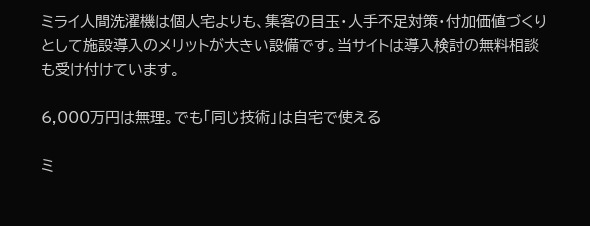ミライ人間洗濯機は個人宅よりも、集客の目玉・人手不足対策・付加価値づくりとして施設導入のメリットが大きい設備です。当サイトは導入検討の無料相談も受け付けています。

6,000万円は無理。でも「同じ技術」は自宅で使える

ミ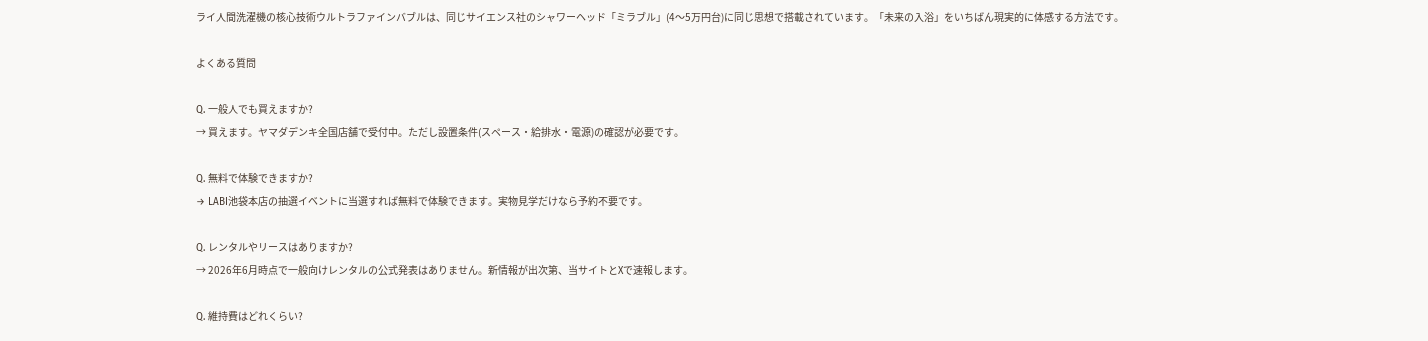ライ人間洗濯機の核心技術ウルトラファインバブルは、同じサイエンス社のシャワーヘッド「ミラブル」(4〜5万円台)に同じ思想で搭載されています。「未来の入浴」をいちばん現実的に体感する方法です。

よくある質問

Q. 一般人でも買えますか?
→ 買えます。ヤマダデンキ全国店舗で受付中。ただし設置条件(スペース・給排水・電源)の確認が必要です。

Q. 無料で体験できますか?
→ LABI池袋本店の抽選イベントに当選すれば無料で体験できます。実物見学だけなら予約不要です。

Q. レンタルやリースはありますか?
→ 2026年6月時点で一般向けレンタルの公式発表はありません。新情報が出次第、当サイトとXで速報します。

Q. 維持費はどれくらい?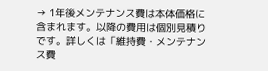→ 1年後メンテナンス費は本体価格に含まれます。以降の費用は個別見積りです。詳しくは「維持費・メンテナンス費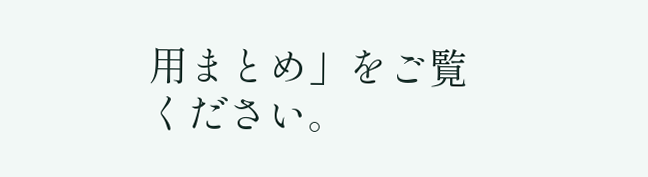用まとめ」をご覧ください。